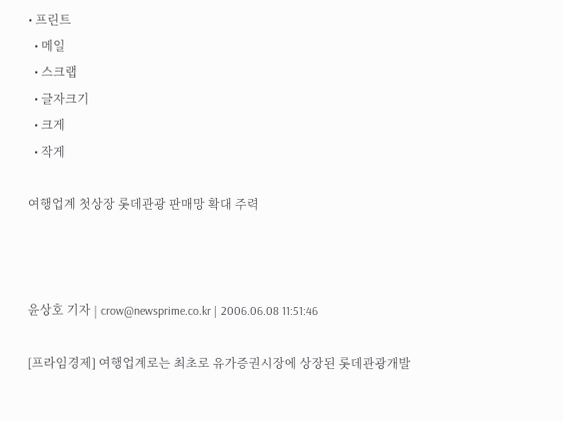• 프린트
  • 메일
  • 스크랩
  • 글자크기
  • 크게
  • 작게

여행업계 첫상장 롯데관광 판매망 확대 주력



윤상호 기자 | crow@newsprime.co.kr | 2006.06.08 11:51:46

[프라임경제] 여행업계로는 최초로 유가증권시장에 상장된 롯데관광개발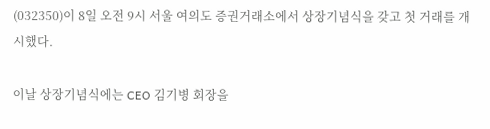(032350)이 8일 오전 9시 서울 여의도 증권거래소에서 상장기념식을 갖고 첫 거래를 개시했다.

이날 상장기념식에는 CEO 김기병 회장을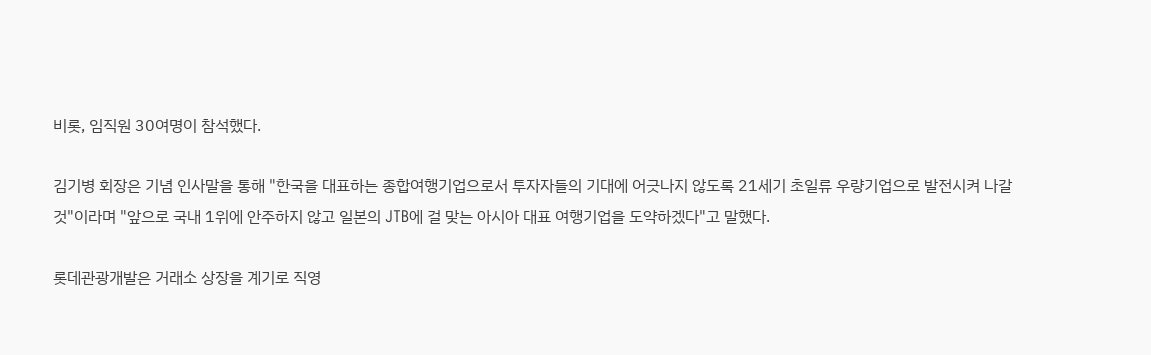비롯, 임직원 30여명이 참석했다.

김기병 회장은 기념 인사말을 통해 "한국을 대표하는 종합여행기업으로서 투자자들의 기대에 어긋나지 않도록 21세기 초일류 우량기업으로 발전시켜 나갈 것"이라며 "앞으로 국내 1위에 안주하지 않고 일본의 JTB에 걸 맞는 아시아 대표 여행기업을 도약하겠다"고 말했다.

롯데관광개발은 거래소 상장을 계기로 직영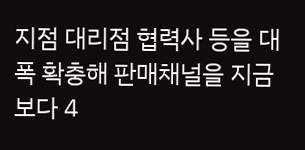지점 대리점 협력사 등을 대폭 확충해 판매채널을 지금보다 4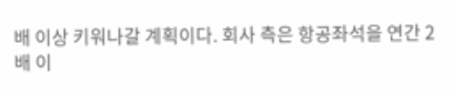배 이상 키워나갈 계획이다. 회사 측은 항공좌석을 연간 2배 이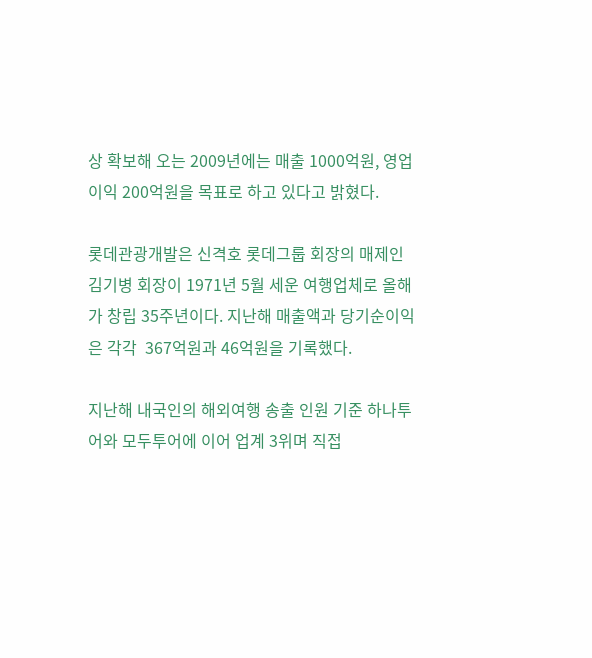상 확보해 오는 2009년에는 매출 1000억원, 영업이익 200억원을 목표로 하고 있다고 밝혔다.

롯데관광개발은 신격호 롯데그룹 회장의 매제인 김기병 회장이 1971년 5월 세운 여행업체로 올해가 창립 35주년이다. 지난해 매출액과 당기순이익은 각각  367억원과 46억원을 기록했다.

지난해 내국인의 해외여행 송출 인원 기준 하나투어와 모두투어에 이어 업계 3위며 직접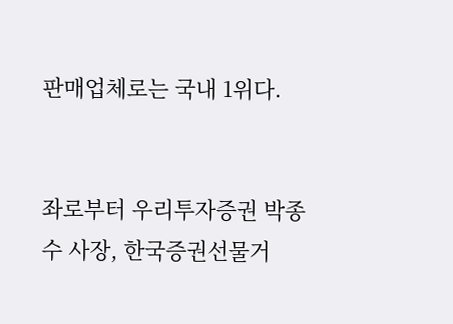판매업체로는 국내 1위다.


좌로부터 우리투자증권 박종수 사장, 한국증권선물거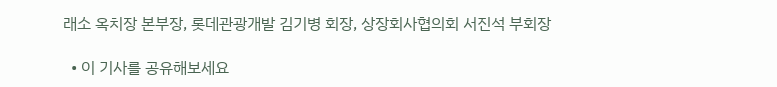래소 옥치장 본부장, 롯데관광개발 김기병 회장, 상장회사협의회 서진석 부회장

  • 이 기사를 공유해보세요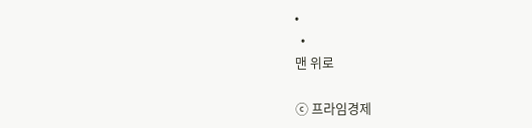•
  •
맨 위로

ⓒ 프라임경제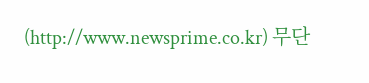(http://www.newsprime.co.kr) 무단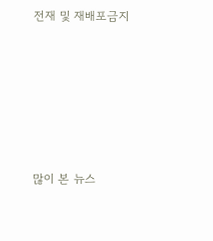전재 및 재배포금지






많이 본 뉴스